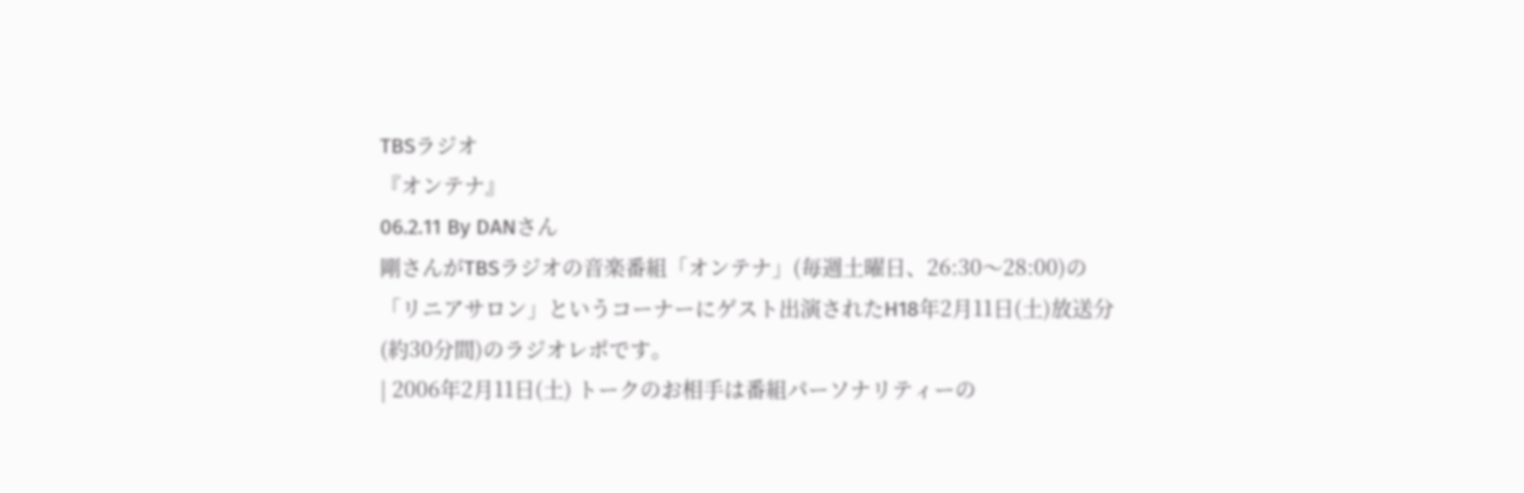TBSラジオ
『オンテナ』
06.2.11 By DANさん
剛さんがTBSラジオの音楽番組「オンテナ」(毎週土曜日、26:30〜28:00)の
「リニアサロン」というコーナーにゲスト出演されたH18年2月11日(土)放送分
(約30分間)のラジオレポです。
| 2006年2月11日(土) トークのお相手は番組パーソナリティーの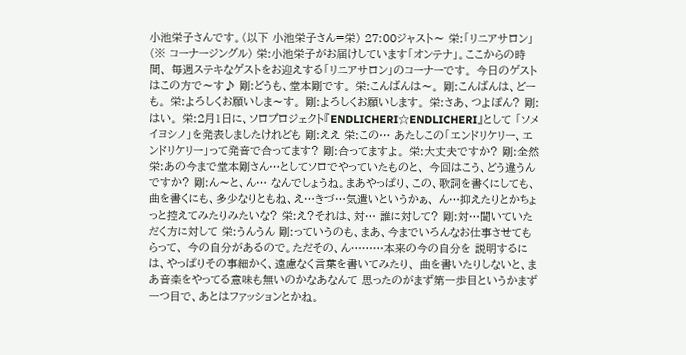小池栄子さんです。(以下 小池栄子さん=栄) 27:00ジャスト〜 栄:「リニアサロン」(※ コーナージングル) 栄:小池栄子がお届けしています「オンテナ」。ここからの時間、 毎週ステキなゲストをお迎えする「リニアサロン」のコーナーです。 今日のゲストはこの方で〜す♪ 剛:どうも、堂本剛です。 栄:こんばんは〜。 剛:こんばんは、どーも。 栄:よろしくお願いしま〜す。 剛:よろしくお願いします。 栄:さあ、つよぽん? 剛:はい。 栄:2月1日に、ソロプロジェクト『ENDLICHERI☆ENDLICHERI』として 「ソメイヨシノ」を発表しましたけれども 剛:ええ 栄:この… あたしこの「エンドリケリー、エンドリケリー」って発音で合ってます? 剛:合ってますよ。 栄:大丈夫ですか? 剛:全然 栄:あの今まで堂本剛さん…としてソロでやっていたものと、 今回はこう、どう違うんですか? 剛:ん〜と、ん… なんでしょうね。まあやっぱり、この、歌詞を書くにしても、 曲を書くにも、多少なりともね、え…きづ…気遣いというかぁ、 ん…抑えたりとかちょっと控えてみたりみたいな? 栄:え?それは、対… 誰に対して? 剛:対…聞いていただく方に対して 栄:うんうん 剛:っていうのも、まあ、今までいろんなお仕事させてもらって、 今の自分があるので。ただその、ん………本来の今の自分を 説明するには、やっぱりその事細かく、遠慮なく言葉を書いてみたり、 曲を書いたりしないと、まあ音楽をやってる意味も無いのかなあなんて 思ったのがまず第一歩目というかまず一つ目で、あとはファッションとかね。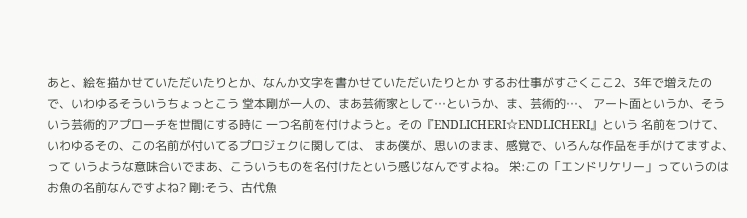あと、絵を描かせていただいたりとか、なんか文字を書かせていただいたりとか するお仕事がすごくここ2、3年で増えたので、いわゆるそういうちょっとこう 堂本剛が一人の、まあ芸術家として…というか、ま、芸術的…、 アート面というか、そういう芸術的アプローチを世間にする時に 一つ名前を付けようと。その『ENDLICHERI☆ENDLICHERI』という 名前をつけて、いわゆるその、この名前が付いてるプロジェクに関しては、 まあ僕が、思いのまま、感覚で、いろんな作品を手がけてますよ、って いうような意味合いでまあ、こういうものを名付けたという感じなんですよね。 栄:この「エンドリケリー」っていうのはお魚の名前なんですよね? 剛:そう、古代魚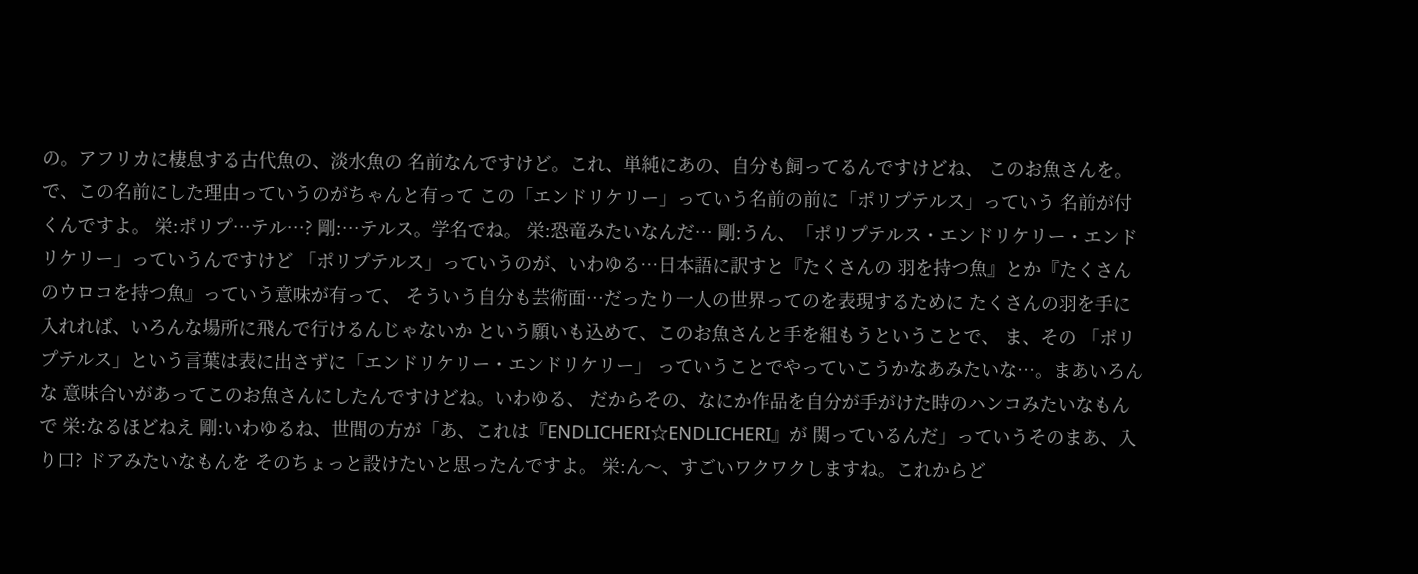の。アフリカに棲息する古代魚の、淡水魚の 名前なんですけど。これ、単純にあの、自分も飼ってるんですけどね、 このお魚さんを。で、この名前にした理由っていうのがちゃんと有って この「エンドリケリー」っていう名前の前に「ポリプテルス」っていう 名前が付くんですよ。 栄:ポリプ…テル…? 剛:…テルス。学名でね。 栄:恐竜みたいなんだ… 剛:うん、「ポリプテルス・エンドリケリー・エンドリケリー」っていうんですけど 「ポリプテルス」っていうのが、いわゆる…日本語に訳すと『たくさんの 羽を持つ魚』とか『たくさんのウロコを持つ魚』っていう意味が有って、 そういう自分も芸術面…だったり一人の世界ってのを表現するために たくさんの羽を手に入れれば、いろんな場所に飛んで行けるんじゃないか という願いも込めて、このお魚さんと手を組もうということで、 ま、その 「ポリプテルス」という言葉は表に出さずに「エンドリケリー・エンドリケリー」 っていうことでやっていこうかなあみたいな…。まあいろんな 意味合いがあってこのお魚さんにしたんですけどね。いわゆる、 だからその、なにか作品を自分が手がけた時のハンコみたいなもんで 栄:なるほどねえ 剛:いわゆるね、世間の方が「あ、これは『ENDLICHERI☆ENDLICHERI』が 関っているんだ」っていうそのまあ、入り口? ドアみたいなもんを そのちょっと設けたいと思ったんですよ。 栄:ん〜、すごいワクワクしますね。これからど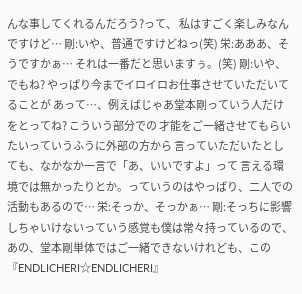んな事してくれるんだろう?って、 私はすごく楽しみなんですけど… 剛:いや、普通ですけどねっ(笑) 栄:あああ、そうですかぁ… それは一番だと思いますぅ。(笑) 剛:いや、でもね? やっぱり今までイロイロお仕事させていただいてることが あって…、例えばじゃあ堂本剛っていう人だけをとってね? こういう部分での 才能をご一緒させてもらいたいっていうふうに外部の方から 言っていただいたとしても、なかなか一言で「あ、いいですよ」って 言える環境では無かったりとか。っていうのはやっぱり、二人での活動もあるので… 栄:そっか、そっかぁ… 剛:そっちに影響しちゃいけないっていう感覚も僕は常々持っているので、 あの、堂本剛単体ではご一緒できないけれども、この『ENDLICHERI☆ENDLICHERI』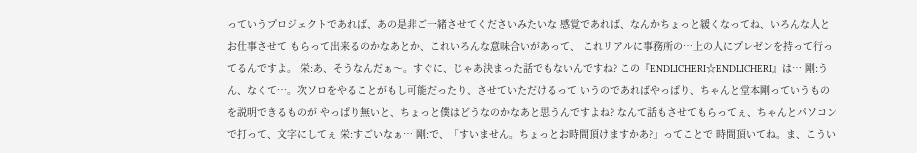っていうプロジェクトであれば、あの是非ご一緒させてくださいみたいな 感覚であれば、なんかちょっと緩くなってね、いろんな人とお仕事させて もらって出来るのかなあとか、これいろんな意味合いがあって、 これリアルに事務所の…上の人にプレゼンを持って行ってるんですよ。 栄:あ、そうなんだぁ〜。すぐに、じゃあ決まった話でもないんですね? この『ENDLICHERI☆ENDLICHERI』は… 剛:うん、なくて…。次ソロをやることがもし可能だったり、させていただけるって いうのであればやっぱり、ちゃんと堂本剛っていうものを説明できるものが やっぱり無いと、ちょっと僕はどうなのかなあと思うんですよね? なんて話もさせてもらってぇ、ちゃんとパソコンで打って、文字にしてぇ 栄:すごいなぁ… 剛:で、「すいません。ちょっとお時間頂けますかあ?」ってことで 時間頂いてね。ま、こうい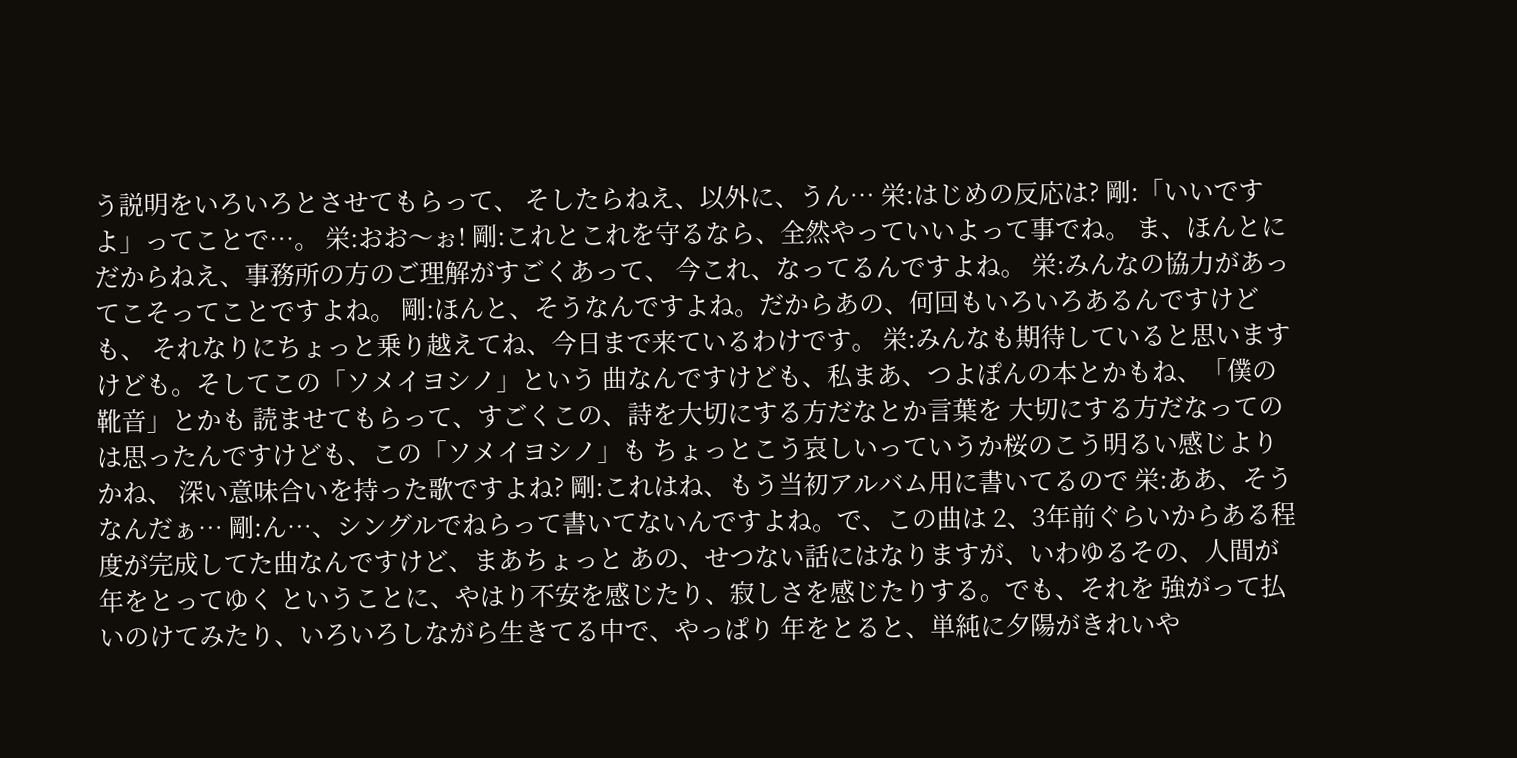う説明をいろいろとさせてもらって、 そしたらねえ、以外に、うん… 栄:はじめの反応は? 剛:「いいですよ」ってことで…。 栄:おお〜ぉ! 剛:これとこれを守るなら、全然やっていいよって事でね。 ま、ほんとにだからねえ、事務所の方のご理解がすごくあって、 今これ、なってるんですよね。 栄:みんなの協力があってこそってことですよね。 剛:ほんと、そうなんですよね。だからあの、何回もいろいろあるんですけども、 それなりにちょっと乗り越えてね、今日まで来ているわけです。 栄:みんなも期待していると思いますけども。そしてこの「ソメイヨシノ」という 曲なんですけども、私まあ、つよぽんの本とかもね、「僕の靴音」とかも 読ませてもらって、すごくこの、詩を大切にする方だなとか言葉を 大切にする方だなってのは思ったんですけども、この「ソメイヨシノ」も ちょっとこう哀しいっていうか桜のこう明るい感じよりかね、 深い意味合いを持った歌ですよね? 剛:これはね、もう当初アルバム用に書いてるので 栄:ああ、そうなんだぁ… 剛:ん…、シングルでねらって書いてないんですよね。で、この曲は 2、3年前ぐらいからある程度が完成してた曲なんですけど、まあちょっと あの、せつない話にはなりますが、いわゆるその、人間が年をとってゆく ということに、やはり不安を感じたり、寂しさを感じたりする。でも、それを 強がって払いのけてみたり、いろいろしながら生きてる中で、やっぱり 年をとると、単純に夕陽がきれいや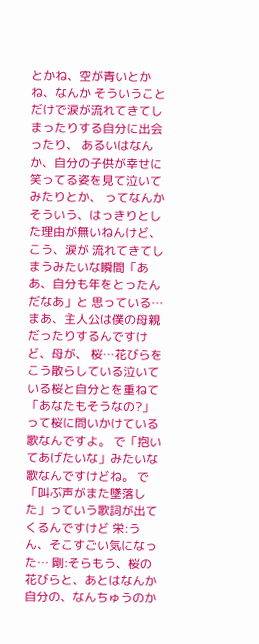とかね、空が青いとかね、なんか そういうことだけで涙が流れてきてしまったりする自分に出会ったり、 あるいはなんか、自分の子供が幸せに笑ってる姿を見て泣いてみたりとか、 ってなんかそういう、はっきりとした理由が無いねんけど、こう、涙が 流れてきてしまうみたいな瞬間「ああ、自分も年をとったんだなあ」と 思っている… まあ、主人公は僕の母親だったりするんですけど、母が、 桜…花びらをこう散らしている泣いている桜と自分とを重ねて 「あなたもそうなの?」って桜に問いかけている歌なんですよ。 で「抱いてあげたいな」みたいな歌なんですけどね。 で「叫ぶ声がまた墜落した」っていう歌詞が出てくるんですけど 栄:うん、そこすごい気になった… 剛:そらもう、桜の花びらと、あとはなんか自分の、なんちゅうのか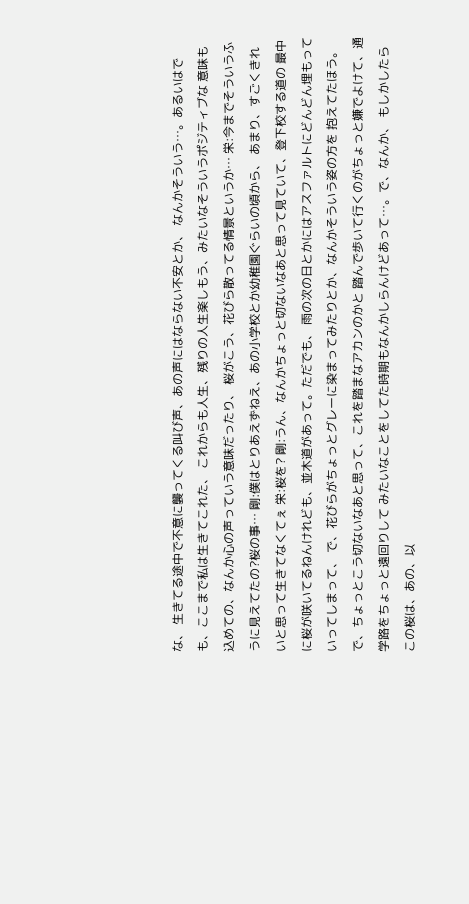な、 生きてる途中で不意に襲ってくる叫び声、あの声にはならない不安とか、 なんかそういう…。あるいはでも、ここまで私は生きてこれた、 これからも人生、残りの人生楽しもう、みたいなそういうポジティブな 意味も込めての、なんか心の声っていう意味だったり、 桜がこう、花びら散ってる情景というか… 栄:今までそういうふうに見えてたの?桜の事… 剛:僕はとりあえずねえ、あの小学校とか幼稚園ぐらいの頃から、 あまり、すごくきれいと思って生きてなくてぇ 栄:桜を? 剛:うん、なんかちょっと切ないなあと思って見ていて、登下校する道の 最中に桜が咲いてるねんけれども、並木道があって。ただでも、 雨の次の日とかにはアスファルトにどんどん埋もっていってしまって、 で、花びらがちょっとグレーに染まってみたりとか、なんかそういう姿の方を 抱えてたほう。で、ちょっとこう切ないなあと思って、これを踏まなアカンのかと 踏んで歩いて行くのがちょっと嫌でよけて、通学路をちょっと遠回りして みたいなことをしてた時期もなんかしらんけどあって…。で、なんか、 もしかしたらこの桜は、あの、以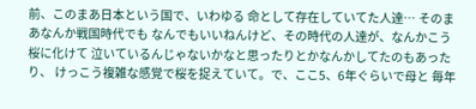前、このまあ日本という国で、いわゆる 命として存在していてた人達… そのまあなんか戦国時代でも なんでもいいねんけど、その時代の人達が、なんかこう桜に化けて 泣いているんじゃないかなと思ったりとかなんかしてたのもあったり、 けっこう複雑な感覚で桜を捉えていて。で、ここ5、6年ぐらいで母と 毎年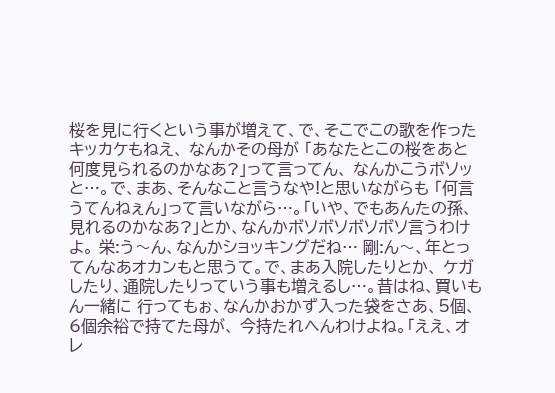桜を見に行くという事が増えて、で、そこでこの歌を作ったキッカケもねえ、 なんかその母が 「あなたとこの桜をあと何度見られるのかなあ?」って言ってん、 なんかこうボソッと…。で、まあ、そんなこと言うなや!と思いながらも 「何言うてんねぇん」って言いながら…。「いや、でもあんたの孫、 見れるのかなあ?」とか、なんかボソボソボソボソ言うわけよ。 栄:う〜ん、なんかショッキングだね… 剛:ん〜、年とってんなあオカンもと思うて。で、まあ入院したりとか、 ケガしたり、通院したりっていう事も増えるし…。昔はね、買いもん一緒に 行ってもぉ、なんかおかず入った袋をさあ、5個、6個余裕で持てた母が、 今持たれへんわけよね。「ええ、オレ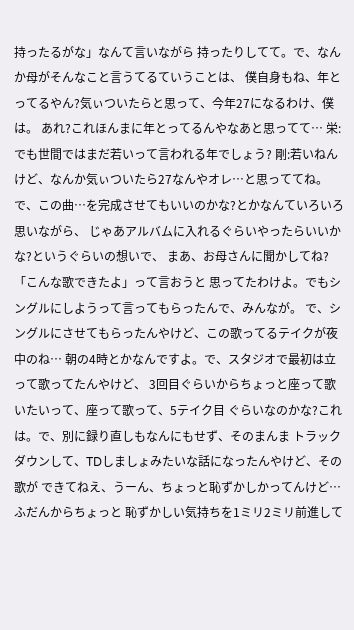持ったるがな」なんて言いながら 持ったりしてて。で、なんか母がそんなこと言うてるていうことは、 僕自身もね、年とってるやん?気ぃついたらと思って、今年27になるわけ、僕は。 あれ?これほんまに年とってるんやなあと思ってて… 栄:でも世間ではまだ若いって言われる年でしょう? 剛:若いねんけど、なんか気ぃついたら27なんやオレ…と思っててね。 で、この曲…を完成させてもいいのかな?とかなんていろいろ思いながら、 じゃあアルバムに入れるぐらいやったらいいかな?というぐらいの想いで、 まあ、お母さんに聞かしてね?「こんな歌できたよ」って言おうと 思ってたわけよ。でもシングルにしようって言ってもらったんで、みんなが。 で、シングルにさせてもらったんやけど、この歌ってるテイクが夜中のね… 朝の4時とかなんですよ。で、スタジオで最初は立って歌ってたんやけど、 3回目ぐらいからちょっと座って歌いたいって、座って歌って、5テイク目 ぐらいなのかな?これは。で、別に録り直しもなんにもせず、そのまんま トラックダウンして、TDしましょみたいな話になったんやけど、その歌が できてねえ、うーん、ちょっと恥ずかしかってんけど…ふだんからちょっと 恥ずかしい気持ちを1ミリ2ミリ前進して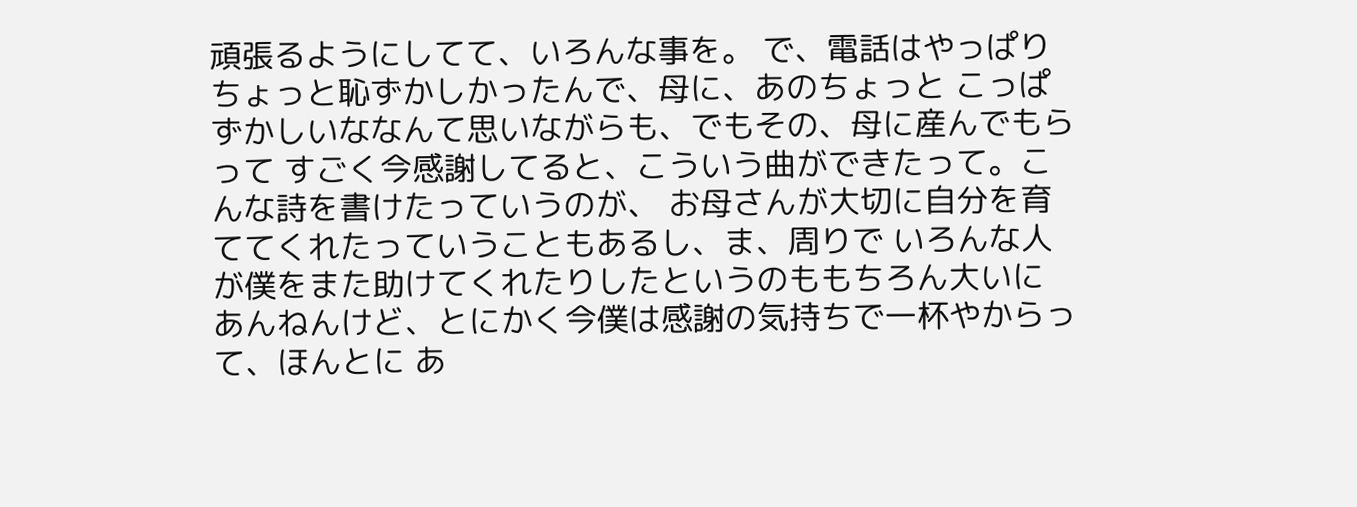頑張るようにしてて、いろんな事を。 で、電話はやっぱりちょっと恥ずかしかったんで、母に、あのちょっと こっぱずかしいななんて思いながらも、でもその、母に産んでもらって すごく今感謝してると、こういう曲ができたって。こんな詩を書けたっていうのが、 お母さんが大切に自分を育ててくれたっていうこともあるし、ま、周りで いろんな人が僕をまた助けてくれたりしたというのももちろん大いに あんねんけど、とにかく今僕は感謝の気持ちで一杯やからって、ほんとに あ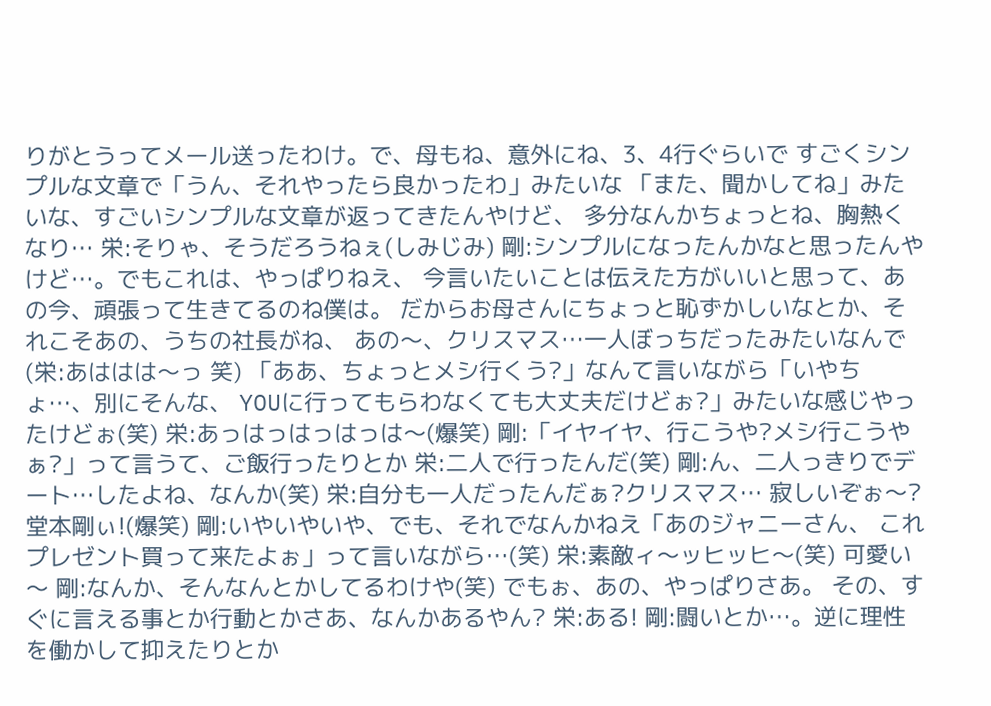りがとうってメール送ったわけ。で、母もね、意外にね、3、4行ぐらいで すごくシンプルな文章で「うん、それやったら良かったわ」みたいな 「また、聞かしてね」みたいな、すごいシンプルな文章が返ってきたんやけど、 多分なんかちょっとね、胸熱くなり… 栄:そりゃ、そうだろうねぇ(しみじみ) 剛:シンプルになったんかなと思ったんやけど…。でもこれは、やっぱりねえ、 今言いたいことは伝えた方がいいと思って、あの今、頑張って生きてるのね僕は。 だからお母さんにちょっと恥ずかしいなとか、それこそあの、うちの社長がね、 あの〜、クリスマス…一人ぼっちだったみたいなんで(栄:あははは〜っ 笑) 「ああ、ちょっとメシ行くう?」なんて言いながら「いやちょ…、別にそんな、 YOUに行ってもらわなくても大丈夫だけどぉ?」みたいな感じやったけどぉ(笑) 栄:あっはっはっはっは〜(爆笑) 剛:「イヤイヤ、行こうや?メシ行こうやぁ?」って言うて、ご飯行ったりとか 栄:二人で行ったんだ(笑) 剛:ん、二人っきりでデート…したよね、なんか(笑) 栄:自分も一人だったんだぁ?クリスマス… 寂しいぞぉ〜? 堂本剛ぃ!(爆笑) 剛:いやいやいや、でも、それでなんかねえ「あのジャニーさん、 これプレゼント買って来たよぉ」って言いながら…(笑) 栄:素敵ィ〜ッヒッヒ〜(笑) 可愛い〜 剛:なんか、そんなんとかしてるわけや(笑) でもぉ、あの、やっぱりさあ。 その、すぐに言える事とか行動とかさあ、なんかあるやん? 栄:ある! 剛:闘いとか…。逆に理性を働かして抑えたりとか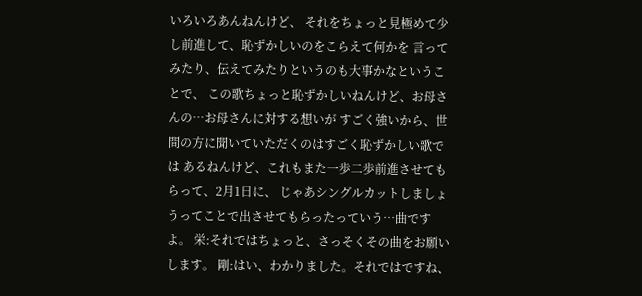いろいろあんねんけど、 それをちょっと見極めて少し前進して、恥ずかしいのをこらえて何かを 言ってみたり、伝えてみたりというのも大事かなということで、 この歌ちょっと恥ずかしいねんけど、お母さんの…お母さんに対する想いが すごく強いから、世間の方に聞いていただくのはすごく恥ずかしい歌では あるねんけど、これもまた一歩二歩前進させてもらって、2月1日に、 じゃあシングルカットしましょうってことで出させてもらったっていう…曲ですよ。 栄:それではちょっと、さっそくその曲をお願いします。 剛:はい、わかりました。それではですね、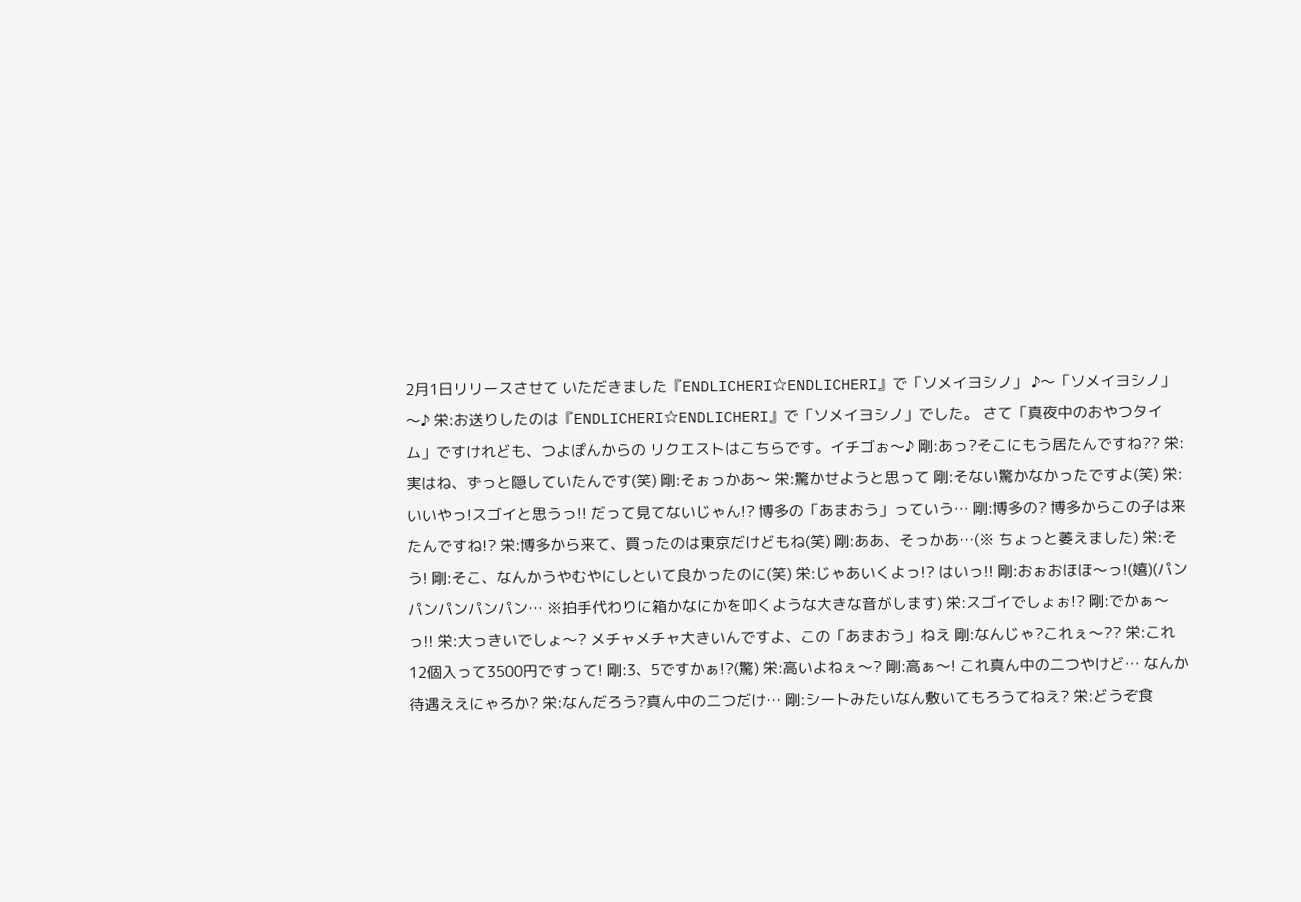2月1日リリースさせて いただきました『ENDLICHERI☆ENDLICHERI』で「ソメイヨシノ」 ♪〜「ソメイヨシノ」〜♪ 栄:お送りしたのは『ENDLICHERI☆ENDLICHERI』で「ソメイヨシノ」でした。 さて「真夜中のおやつタイム」ですけれども、つよぽんからの リクエストはこちらです。イチゴぉ〜♪ 剛:あっ?そこにもう居たんですね?? 栄:実はね、ずっと隠していたんです(笑) 剛:そぉっかあ〜 栄:驚かせようと思って 剛:そない驚かなかったですよ(笑) 栄:いいやっ!スゴイと思うっ!! だって見てないじゃん!? 博多の「あまおう」っていう… 剛:博多の? 博多からこの子は来たんですね!? 栄:博多から来て、買ったのは東京だけどもね(笑) 剛:ああ、そっかあ…(※ ちょっと萎えました) 栄:そう! 剛:そこ、なんかうやむやにしといて良かったのに(笑) 栄:じゃあいくよっ!? はいっ!! 剛:おぉおほほ〜っ!(嬉)(パンパンパンパンパン… ※拍手代わりに箱かなにかを叩くような大きな音がします) 栄:スゴイでしょぉ!? 剛:でかぁ〜っ!! 栄:大っきいでしょ〜? メチャメチャ大きいんですよ、この「あまおう」ねえ 剛:なんじゃ?これぇ〜?? 栄:これ12個入って3500円ですって! 剛:3、5ですかぁ!?(驚) 栄:高いよねぇ〜? 剛:高ぁ〜! これ真ん中の二つやけど… なんか待遇ええにゃろか? 栄:なんだろう?真ん中の二つだけ… 剛:シートみたいなん敷いてもろうてねえ? 栄:どうぞ食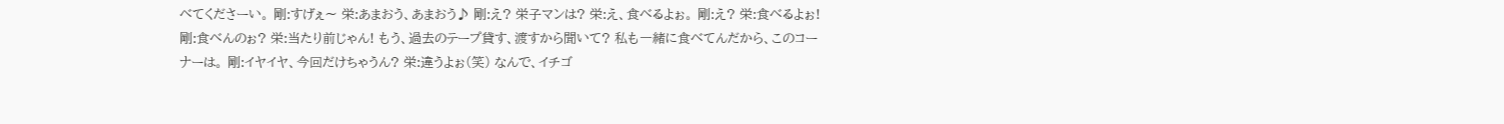べてくださーい。 剛:すげぇ〜 栄:あまおう、あまおう♪ 剛:え? 栄子マンは? 栄:え、食べるよぉ。 剛:え? 栄:食べるよぉ! 剛:食べんのぉ? 栄:当たり前じゃん! もう、過去のテープ貸す、渡すから聞いて? 私も一緒に食べてんだから、このコーナーは。 剛:イヤイヤ、今回だけちゃうん? 栄:違うよぉ(笑) なんで、イチゴ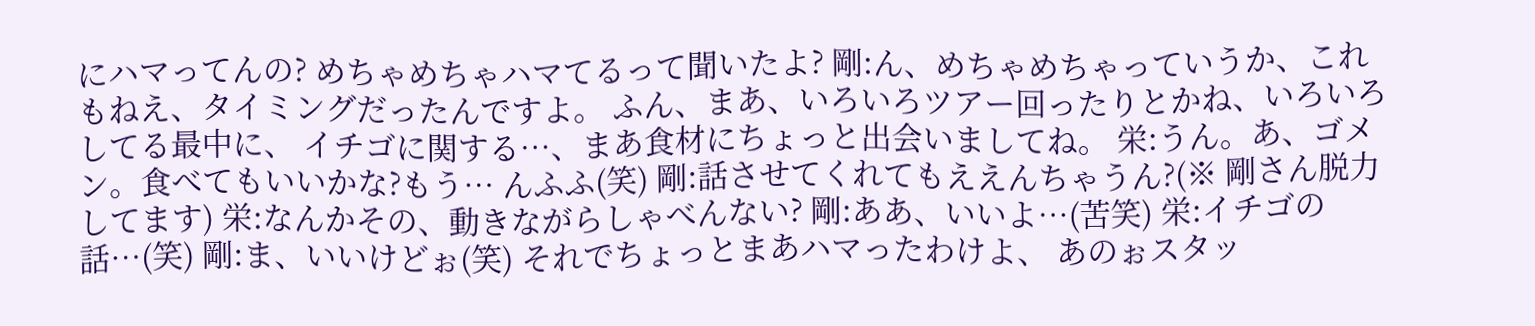にハマってんの? めちゃめちゃハマてるって聞いたよ? 剛:ん、めちゃめちゃっていうか、これもねえ、タイミングだったんですよ。 ふん、まあ、いろいろツアー回ったりとかね、いろいろしてる最中に、 イチゴに関する…、まあ食材にちょっと出会いましてね。 栄:うん。あ、ゴメン。食べてもいいかな?もう… んふふ(笑) 剛:話させてくれてもええんちゃうん?(※ 剛さん脱力してます) 栄:なんかその、動きながらしゃべんない? 剛:ああ、いいよ…(苦笑) 栄:イチゴの話…(笑) 剛:ま、いいけどぉ(笑) それでちょっとまあハマったわけよ、 あのぉスタッ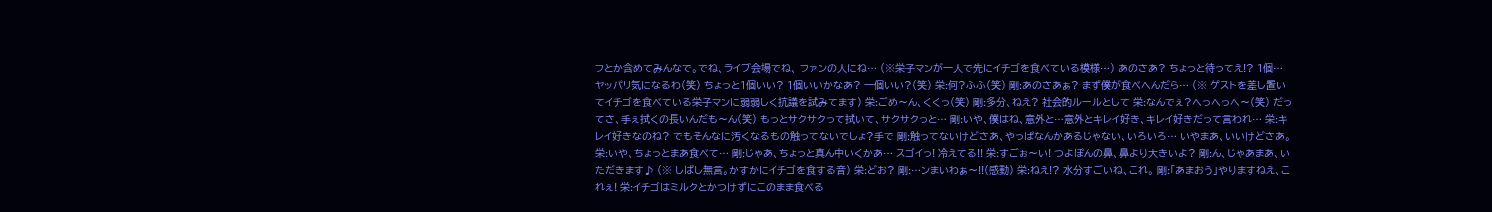フとか含めてみんなで。でね、ライブ会場でね、 ファンの人にね… (※栄子マンが一人で先にイチゴを食べている模様…) あのさあ? ちょっと待ってえ!? 1個… ヤッパリ気になるわ(笑) ちょっと1個いい? 1個いいかなあ? 一個いい?(笑) 栄:何?ふふ(笑) 剛:あのさあぁ? まず僕が食べへんだら… (※ ゲストを差し置いてイチゴを食べている栄子マンに弱弱しく抗議を試みてます) 栄:ごめ〜ん、くくっ(笑) 剛:多分、ねえ? 社会的ルールとして 栄:なんでぇ?へっへっへ〜(笑) だってさ、手ぇ拭くの長いんだも〜ん(笑) もっとサクサクって拭いて、サクサクっと… 剛:いや、僕はね、意外と…意外とキレイ好き、キレイ好きだって言われ… 栄:キレイ好きなのね? でもそんなに汚くなるもの触ってないでしょ?手で 剛:触ってないけどさあ、やっぱなんかあるじゃない、いろいろ… いやまあ、いいけどさあ。 栄:いや、ちょっとまあ食べて… 剛:じゃあ、ちょっと真ん中いくかあ… スゴイっ! 冷えてる!! 栄:すごぉ〜い! つよぽんの鼻、鼻より大きいよ? 剛:ん、じゃあまあ、いただきます♪ (※ しばし無言。かすかにイチゴを食する音) 栄:どお? 剛:…ンまいわぁ〜!!(感動) 栄:ねえ!? 水分すごいね、これ。 剛:「あまおう」やりますねえ、これぇ! 栄:イチゴはミルクとかつけずにこのまま食べる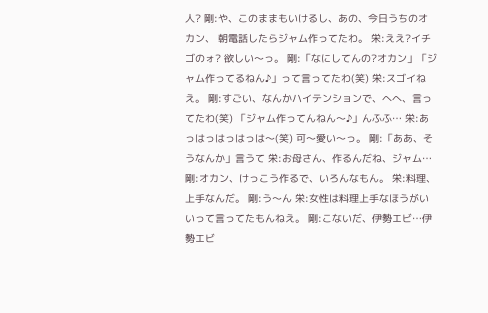人? 剛:や、このままもいけるし、あの、今日うちのオカン、 朝電話したらジャム作ってたわ。 栄:ええ?イチゴのォ? 欲しい〜っ。 剛:「なにしてんの?オカン」「ジャム作ってるねん♪」って言ってたわ(笑) 栄:スゴイねえ。 剛:すごい、なんかハイテンションで、へへ、言ってたわ(笑) 「ジャム作ってんねん〜♪」んふふ… 栄:あっはっはっはっは〜(笑) 可〜愛い〜っ。 剛:「ああ、そうなんか」言うて 栄:お母さん、作るんだね、ジャム… 剛:オカン、けっこう作るで、いろんなもん。 栄:料理、上手なんだ。 剛:う〜ん 栄:女性は料理上手なほうがいいって言ってたもんねえ。 剛:こないだ、伊勢エビ…伊勢エビ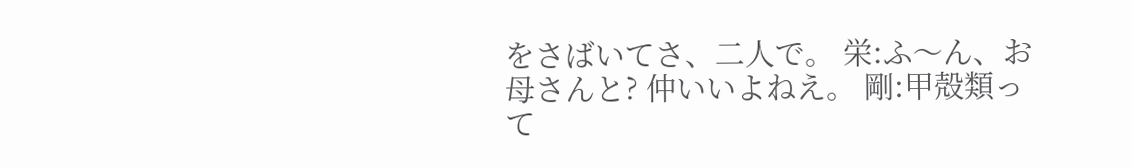をさばいてさ、二人で。 栄:ふ〜ん、お母さんと? 仲いいよねえ。 剛:甲殻類って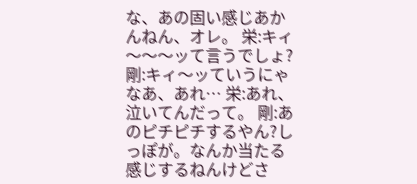な、あの固い感じあかんねん、オレ。 栄:キィ〜〜〜ッて言うでしょ? 剛:キィ〜ッていうにゃなあ、あれ… 栄:あれ、泣いてんだって。 剛:あのピチピチするやん?しっぽが。なんか当たる感じするねんけどさ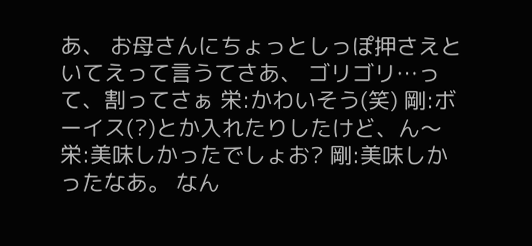あ、 お母さんにちょっとしっぽ押さえといてえって言うてさあ、 ゴリゴリ…って、割ってさぁ 栄:かわいそう(笑) 剛:ボーイス(?)とか入れたりしたけど、ん〜 栄:美味しかったでしょお? 剛:美味しかったなあ。 なん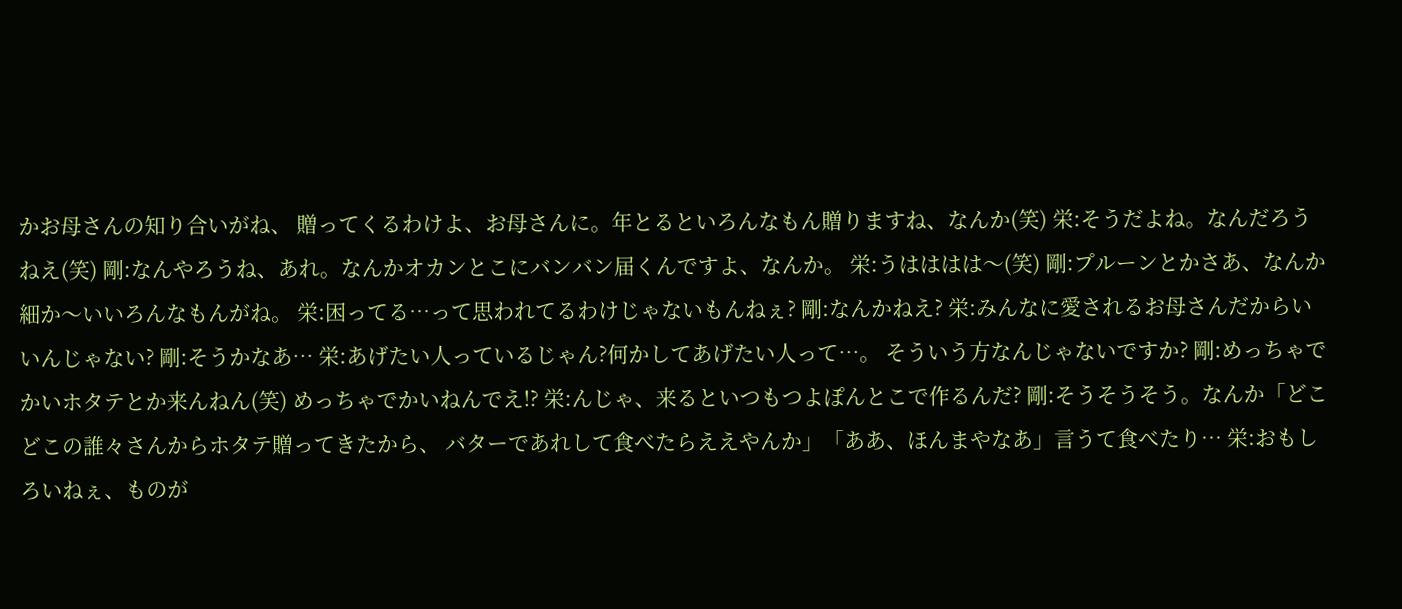かお母さんの知り合いがね、 贈ってくるわけよ、お母さんに。年とるといろんなもん贈りますね、なんか(笑) 栄:そうだよね。なんだろうねえ(笑) 剛:なんやろうね、あれ。なんかオカンとこにバンバン届くんですよ、なんか。 栄:うはははは〜(笑) 剛:プルーンとかさあ、なんか細か〜いいろんなもんがね。 栄:困ってる…って思われてるわけじゃないもんねぇ? 剛:なんかねえ? 栄:みんなに愛されるお母さんだからいいんじゃない? 剛:そうかなあ… 栄:あげたい人っているじゃん?何かしてあげたい人って…。 そういう方なんじゃないですか? 剛:めっちゃでかいホタテとか来んねん(笑) めっちゃでかいねんでえ!? 栄:んじゃ、来るといつもつよぽんとこで作るんだ? 剛:そうそうそう。なんか「どこどこの誰々さんからホタテ贈ってきたから、 バターであれして食べたらええやんか」「ああ、ほんまやなあ」言うて食べたり… 栄:おもしろいねぇ、ものが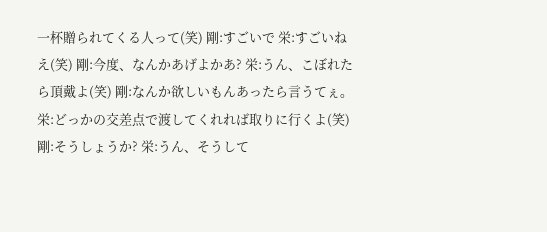一杯贈られてくる人って(笑) 剛:すごいで 栄:すごいねえ(笑) 剛:今度、なんかあげよかあ? 栄:うん、こぼれたら頂戴よ(笑) 剛:なんか欲しいもんあったら言うてぇ。 栄:どっかの交差点で渡してくれれば取りに行くよ(笑) 剛:そうしょうか? 栄:うん、そうして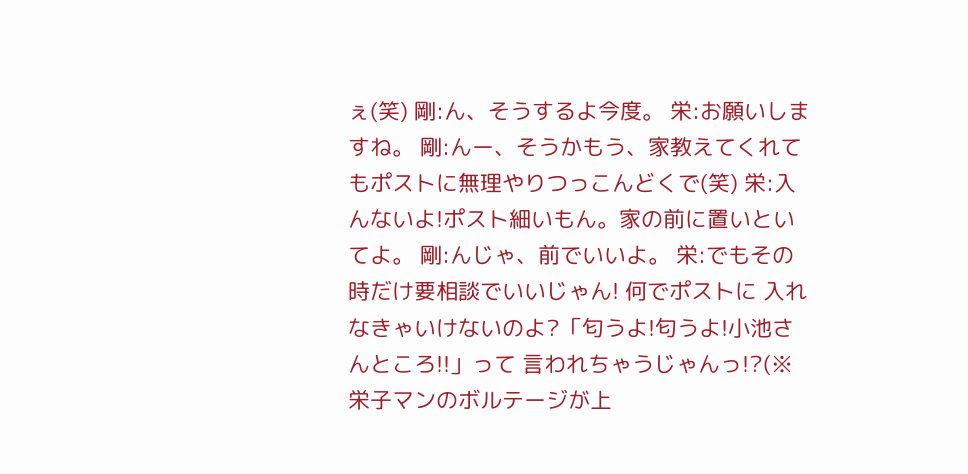ぇ(笑) 剛:ん、そうするよ今度。 栄:お願いしますね。 剛:んー、そうかもう、家教えてくれてもポストに無理やりつっこんどくで(笑) 栄:入んないよ!ポスト細いもん。家の前に置いといてよ。 剛:んじゃ、前でいいよ。 栄:でもその時だけ要相談でいいじゃん! 何でポストに 入れなきゃいけないのよ?「匂うよ!匂うよ!小池さんところ!!」って 言われちゃうじゃんっ!?(※ 栄子マンのボルテージが上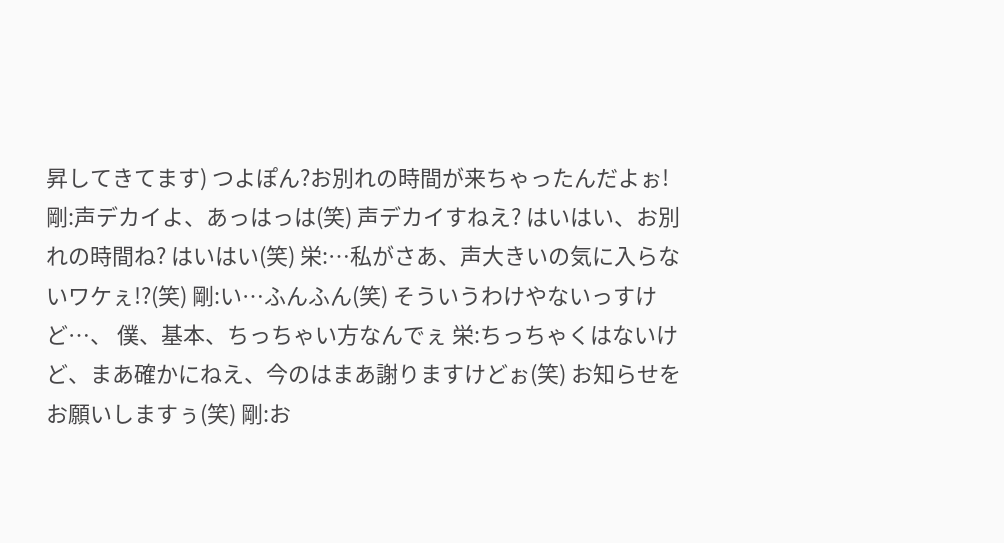昇してきてます) つよぽん?お別れの時間が来ちゃったんだよぉ! 剛:声デカイよ、あっはっは(笑) 声デカイすねえ? はいはい、お別れの時間ね? はいはい(笑) 栄:…私がさあ、声大きいの気に入らないワケぇ!?(笑) 剛:い…ふんふん(笑) そういうわけやないっすけど…、 僕、基本、ちっちゃい方なんでぇ 栄:ちっちゃくはないけど、まあ確かにねえ、今のはまあ謝りますけどぉ(笑) お知らせをお願いしますぅ(笑) 剛:お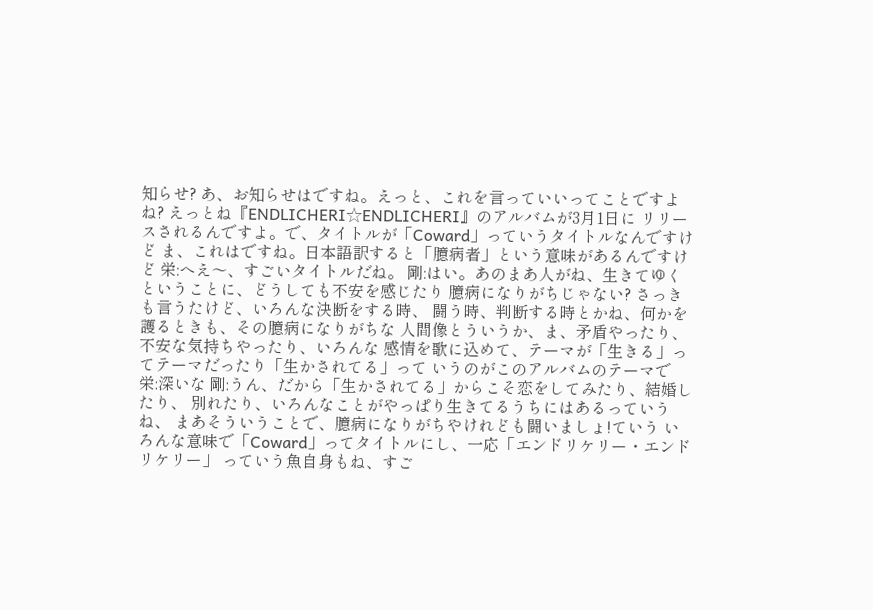知らせ? あ、お知らせはですね。えっと、これを言っていいってことですよね? えっとね『ENDLICHERI☆ENDLICHERI』のアルバムが3月1日に リリースされるんですよ。で、タイトルが「Coward」っていうタイトルなんですけど ま、これはですね。日本語訳すると「臆病者」という意味があるんですけど 栄:へえ〜、すごいタイトルだね。 剛:はい。あのまあ人がね、生きてゆくということに、どうしても不安を感じたり 臆病になりがちじゃない? さっきも言うたけど、いろんな決断をする時、 闘う時、判断する時とかね、何かを護るときも、その臆病になりがちな 人間像とういうか、ま、矛盾やったり、不安な気持ちやったり、いろんな 感情を歌に込めて、テーマが「生きる」ってテーマだったり「生かされてる」って いうのがこのアルバムのテーマで 栄:深いな 剛:うん、だから「生かされてる」からこそ恋をしてみたり、結婚したり、 別れたり、いろんなことがやっぱり生きてるうちにはあるっていうね、 まあそういうことで、臆病になりがちやけれども闘いましょ!ていう いろんな意味で「Coward」ってタイトルにし、一応「エンドリケリー・エンドリケリー」 っていう魚自身もね、すご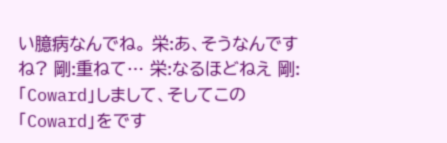い臆病なんでね。 栄:あ、そうなんですね? 剛:重ねて… 栄:なるほどねえ 剛:「Coward」しまして、そしてこの「Coward」をです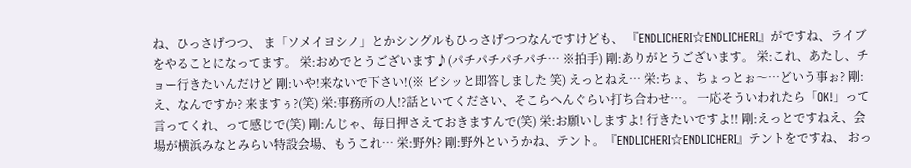ね、ひっさげつつ、 ま「ソメイヨシノ」とかシングルもひっさげつつなんですけども、 『ENDLICHERI☆ENDLICHERI』がですね、ライブをやることになってます。 栄:おめでとうございます♪(パチパチパチパチ… ※拍手) 剛:ありがとうございます。 栄:これ、あたし、チョー行きたいんだけど 剛:いや!来ないで下さい!(※ ビシッと即答しました 笑) えっとねえ… 栄:ちょ、ちょっとぉ〜…どいう事ぉ? 剛:え、なんですか? 来ますぅ?(笑) 栄:事務所の人!?話といてください、そこらへんぐらい打ち合わせ…。 一応そういわれたら「OK!」って言ってくれ、って感じで(笑) 剛:んじゃ、毎日押さえておきますんで(笑) 栄:お願いしますよ! 行きたいですよ!! 剛:えっとですねえ、会場が横浜みなとみらい特設会場、もうこれ… 栄:野外? 剛:野外というかね、テント。『ENDLICHERI☆ENDLICHERI』テントをですね、 おっ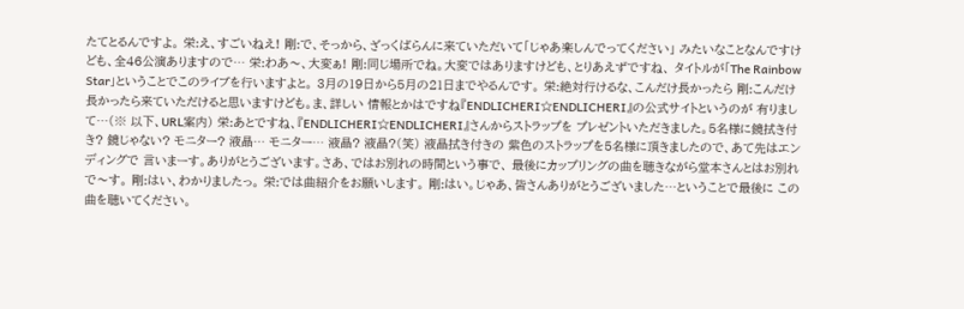たてとるんですよ。 栄:え、すごいねえ! 剛:で、そっから、ざっくばらんに来ていただいて「じゃあ楽しんでってください」 みたいなことなんですけども、全46公演ありますので… 栄:わあ〜、大変ぁ! 剛:同じ場所でね。大変ではありますけども、とりあえずですね、 タイトルが「The Rainbow Star」ということでこのライブを行いますよと。 3月の19日から5月の21日までやるんです。 栄:絶対行けるな、こんだけ長かったら 剛:こんだけ長かったら来ていただけると思いますけども。ま、詳しい 情報とかはですね『ENDLICHERI☆ENDLICHERI』の公式サイトというのが 有りまして…(※ 以下、URL案内) 栄:あとですね、『ENDLICHERI☆ENDLICHERI』さんからストラップを プレゼントいただきました。5名様に鏡拭き付き? 鏡じゃない? モニター? 液晶… モニター… 液晶? 液晶?(笑) 液晶拭き付きの 紫色のストラップを5名様に頂きましたので、あて先はエンディングで 言いまーす。ありがとうございます。さあ、ではお別れの時間という事で、 最後にカップリングの曲を聴きながら堂本さんとはお別れで〜す。 剛:はい、わかりましたっ。 栄:では曲紹介をお願いします。 剛:はい。じゃあ、皆さんありがとうございました…ということで最後に この曲を聴いてください。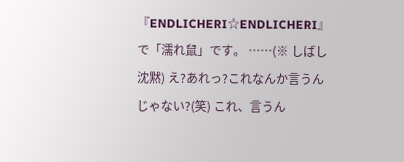『ENDLICHERI☆ENDLICHERI』で「濡れ鼠」です。 ……(※ しばし沈黙) え?あれっ?これなんか言うんじゃない?(笑) これ、言うん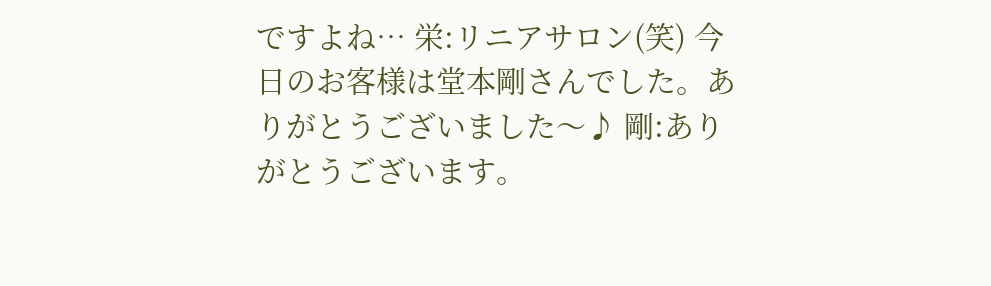ですよね… 栄:リニアサロン(笑) 今日のお客様は堂本剛さんでした。ありがとうございました〜♪ 剛:ありがとうございます。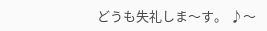どうも失礼しま〜す。 ♪〜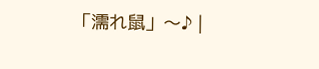「濡れ鼠」〜♪ |